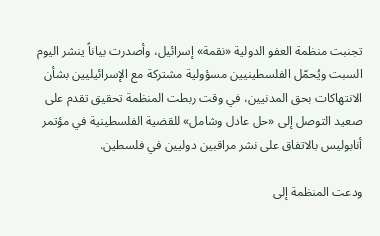تجنبت منظمة العفو الدولية «نقمة» إسرائيل، وأصدرت بياناً ينشر اليوم السبت ويُحمّل الفلسطينيين مسؤولية مشتركة مع الإسرائيليين بشأن الانتهاكات بحق المدنيين، في وقت ربطت المنظمة تحقيق تقدم على صعيد التوصل إلى «حل عادل وشامل» للقضية الفلسطينية في مؤتمر أنابوليس بالاتفاق على نشر مراقبين دوليين في فلسطين.

ودعت المنظمة إلى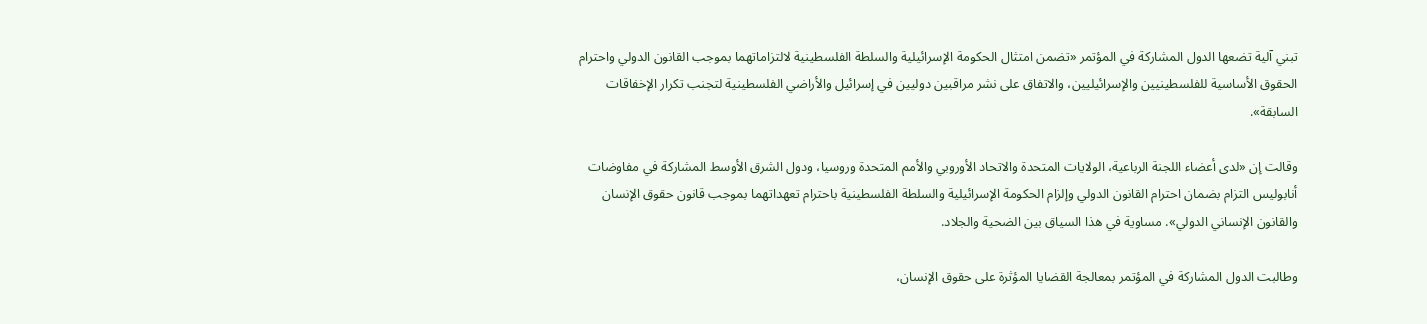تبني آلية تضعها الدول المشاركة في المؤتمر «تضمن امتثال الحكومة الإسرائيلية والسلطة الفلسطينية لالتزاماتهما بموجب القانون الدولي واحترام الحقوق الأساسية للفلسطينيين والإسرائيليين، والاتفاق على نشر مراقبين دوليين في إسرائيل والأراضي الفلسطينية لتجنب تكرار الإخفاقات السابقة».

وقالت إن «لدى أعضاء اللجنة الرباعية، الولايات المتحدة والاتحاد الأوروبي والأمم المتحدة وروسيا، ودول الشرق الأوسط المشاركة في مفاوضات أنابوليس التزام بضمان احترام القانون الدولي وإلزام الحكومة الإسرائيلية والسلطة الفلسطينية باحترام تعهداتهما بموجب قانون حقوق الإنسان والقانون الإنساني الدولي». مساوية في هذا السياق بين الضحية والجلاد.

وطالبت الدول المشاركة في المؤتمر بمعالجة القضايا المؤثرة على حقوق الإنسان،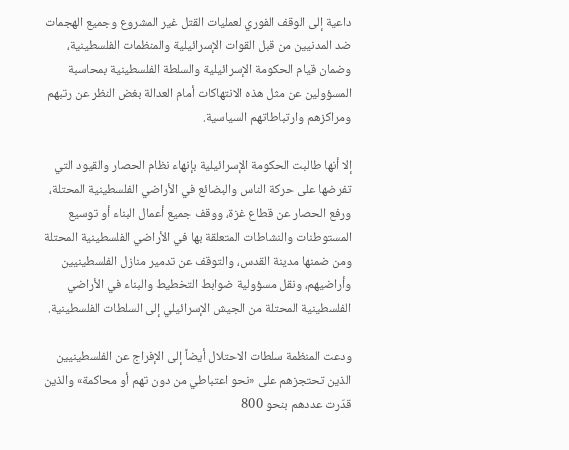داعية إلى الوقف الفوري لعمليات القتل غير المشروع وجميع الهجمات ضد المدنيين من قبل القوات الإسرائيلية والمنظمات الفلسطينية، وضمان قيام الحكومة الإسرائيلية والسلطة الفلسطينية بمحاسبة المسؤولين عن مثل هذه الانتهاكات أمام العدالة بغض النظر عن رتبهم ومراكزهم وارتباطاتهم السياسية.

إلا أنها طالبت الحكومة الإسرائيلية بإنهاء نظام الحصار والقيود التي تفرضها على حركة الناس والبضائع في الأراضي الفلسطينية المحتلة، ورفع الحصار عن قطاع غزة، ووقف جميع أعمال البناء أو توسيع المستوطنات والنشاطات المتعلقة بها في الأراضي الفلسطينية المحتلة ومن ضمنها مدينة القدس، والتوقف عن تدمير منازل الفلسطينيين وأراضيهم، ونقل مسؤولية ضوابط التخطيط والبناء في الأراضي الفلسطينية المحتلة من الجيش الإسرائيلي إلى السلطات الفلسطينية.

ودعت المنظمة سلطات الاحتلال أيضاً إلى الإفراج عن الفلسطينيين الذين تحتجزهم على «نحو اعتباطي من دون تهم أو محاكمة» والذين قدّرت عددهم بنحو 800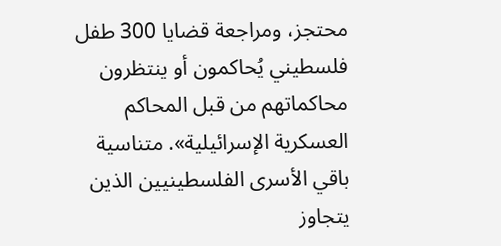محتجز، ومراجعة قضايا 300 طفل فلسطيني يُحاكمون أو ينتظرون محاكماتهم من قبل المحاكم العسكرية الإسرائيلية». متناسية باقي الأسرى الفلسطينيين الذين يتجاوز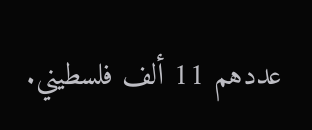عددهم 11 ألف فلسطيني.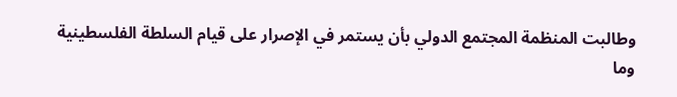وطالبت المنظمة المجتمع الدولي بأن يستمر في الإصرار على قيام السلطة الفلسطينية وما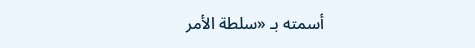أسمته بـ «سلطة الأمر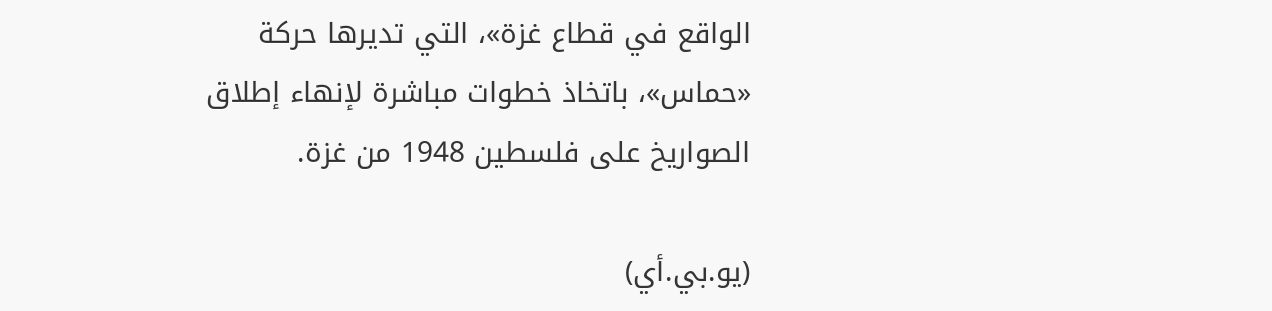الواقع في قطاع غزة»، التي تديرها حركة «حماس»، باتخاذ خطوات مباشرة لإنهاء إطلاق الصواريخ على فلسطين 1948 من غزة.

(يو.بي.أي)